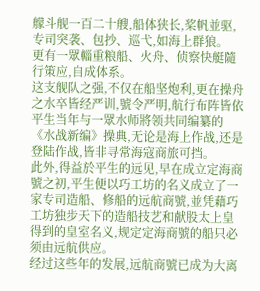艨斗舰一百二十艘,船体狭长,桨帆並驱,专司突袭、包抄、巡弋,如海上群狼。
更有一眾輜重粮船、火舟、侦察快艇隨行策应,自成体系。
这支舰队之强,不仅在船坚炮利,更在操舟之水卒皆经严训,號令严明,航行布阵皆依平生当年与一眾水师將领共同编纂的《水战新编》操典,无论是海上作战,还是登陆作战,皆非寻常海寇商旅可挡。
此外,得益於平生的远见,早在成立定海商號之初,平生便以巧工坊的名义成立了一家专司造船、修船的远航商號,並凭藉巧工坊独步天下的造船技艺和献股太上皇得到的皇室名义,规定定海商號的船只必须由远航供应。
经过这些年的发展,远航商號已成为大离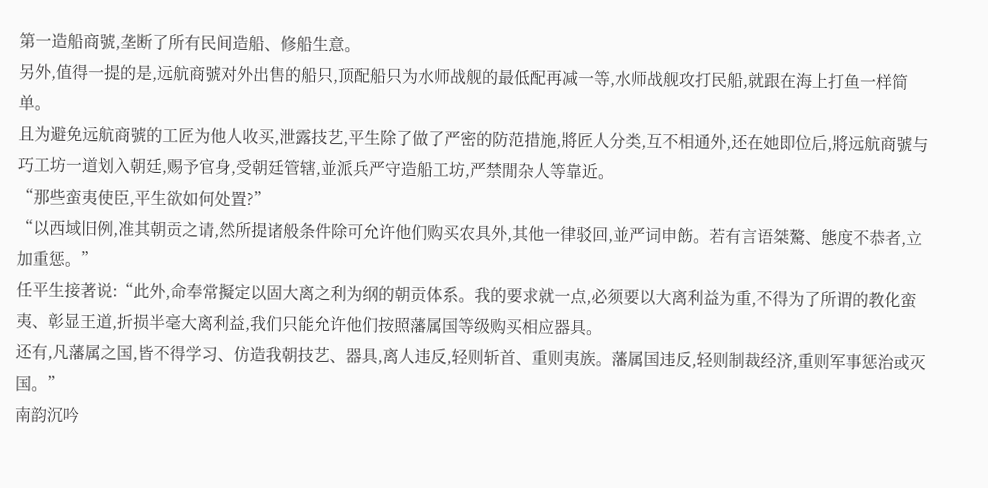第一造船商號,垄断了所有民间造船、修船生意。
另外,值得一提的是,远航商號对外出售的船只,顶配船只为水师战舰的最低配再减一等,水师战舰攻打民船,就跟在海上打鱼一样简单。
且为避免远航商號的工匠为他人收买,泄露技艺,平生除了做了严密的防范措施,將匠人分类,互不相通外,还在她即位后,將远航商號与巧工坊一道划入朝廷,赐予官身,受朝廷管辖,並派兵严守造船工坊,严禁閒杂人等靠近。
“那些蛮夷使臣,平生欲如何处置?”
“以西域旧例,准其朝贡之请,然所提诸般条件除可允许他们购买农具外,其他一律驳回,並严词申飭。若有言语桀驁、態度不恭者,立加重惩。”
任平生接著说:“此外,命奉常擬定以固大离之利为纲的朝贡体系。我的要求就一点,必须要以大离利益为重,不得为了所谓的教化蛮夷、彰显王道,折损半毫大离利益,我们只能允许他们按照藩属国等级购买相应器具。
还有,凡藩属之国,皆不得学习、仿造我朝技艺、器具,离人违反,轻则斩首、重则夷族。藩属国违反,轻则制裁经济,重则军事惩治或灭国。”
南韵沉吟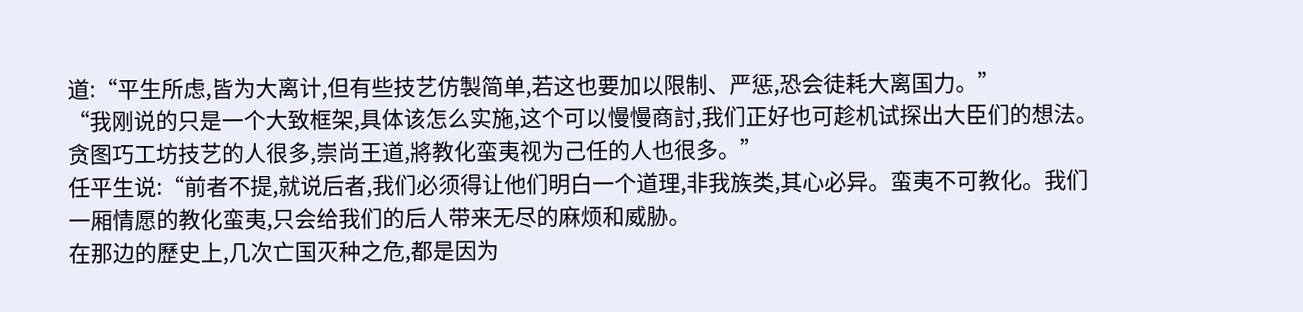道:“平生所虑,皆为大离计,但有些技艺仿製简单,若这也要加以限制、严惩,恐会徒耗大离国力。”
“我刚说的只是一个大致框架,具体该怎么实施,这个可以慢慢商討,我们正好也可趁机试探出大臣们的想法。贪图巧工坊技艺的人很多,崇尚王道,將教化蛮夷视为己任的人也很多。”
任平生说:“前者不提,就说后者,我们必须得让他们明白一个道理,非我族类,其心必异。蛮夷不可教化。我们一厢情愿的教化蛮夷,只会给我们的后人带来无尽的麻烦和威胁。
在那边的歷史上,几次亡国灭种之危,都是因为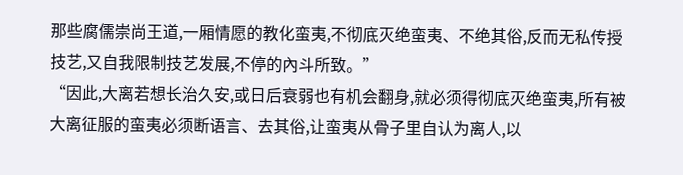那些腐儒崇尚王道,一厢情愿的教化蛮夷,不彻底灭绝蛮夷、不绝其俗,反而无私传授技艺,又自我限制技艺发展,不停的內斗所致。”
“因此,大离若想长治久安,或日后衰弱也有机会翻身,就必须得彻底灭绝蛮夷,所有被大离征服的蛮夷必须断语言、去其俗,让蛮夷从骨子里自认为离人,以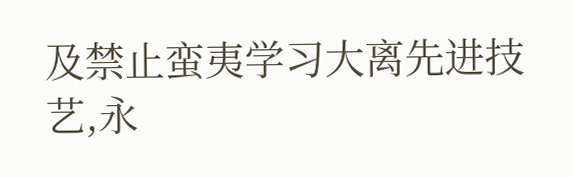及禁止蛮夷学习大离先进技艺,永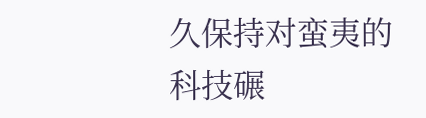久保持对蛮夷的科技碾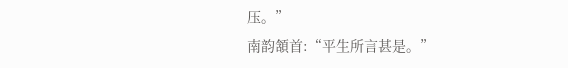压。”
南韵頷首:“平生所言甚是。”